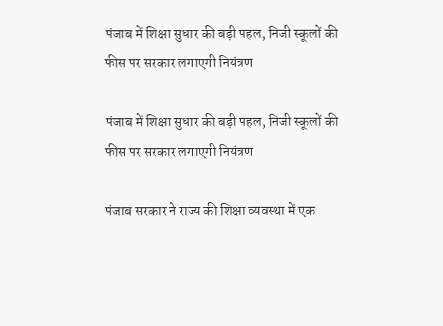पंजाब में शिक्षा सुधार की बड़ी पहल, निजी स्कूलों की फीस पर सरकार लगाएगी नियंत्रण

पंजाब में शिक्षा सुधार की बड़ी पहल, निजी स्कूलों की फीस पर सरकार लगाएगी नियंत्रण

पंजाब सरकार ने राज्य की शिक्षा व्यवस्था में एक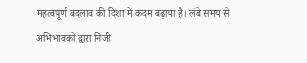महत्वपूर्ण बदलाव की दिशा में कदम बढ़ाया है। लंबे समय से अभिभावकों द्वारा निजी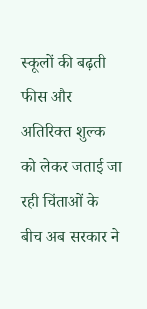स्कूलों की बढ़ती फीस और अतिरिक्त शुल्क को लेकर जताई जा रही चिंताओं के बीच अब सरकार ने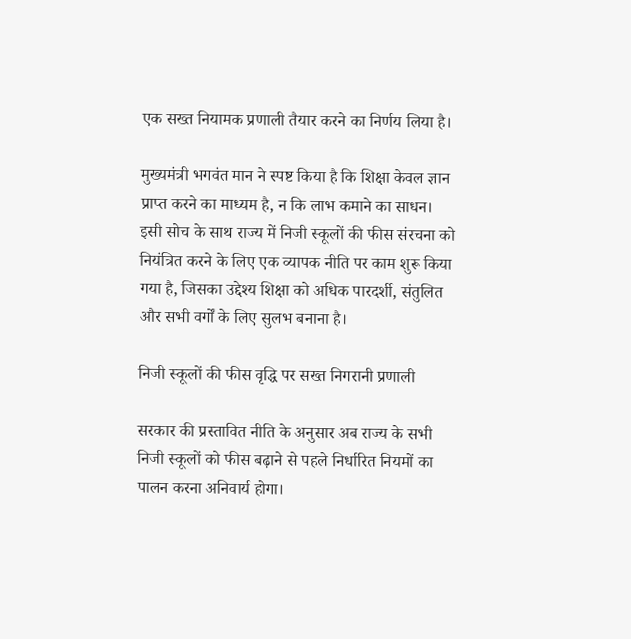एक सख्त नियामक प्रणाली तैयार करने का निर्णय लिया है।

मुख्यमंत्री भगवंत मान ने स्पष्ट किया है कि शिक्षा केवल ज्ञान प्राप्त करने का माध्यम है, न कि लाभ कमाने का साधन। इसी सोच के साथ राज्य में निजी स्कूलों की फीस संरचना को नियंत्रित करने के लिए एक व्यापक नीति पर काम शुरू किया गया है, जिसका उद्देश्य शिक्षा को अधिक पारदर्शी, संतुलित और सभी वर्गों के लिए सुलभ बनाना है।

निजी स्कूलों की फीस वृद्धि पर सख्त निगरानी प्रणाली

सरकार की प्रस्तावित नीति के अनुसार अब राज्य के सभी निजी स्कूलों को फीस बढ़ाने से पहले निर्धारित नियमों का पालन करना अनिवार्य होगा।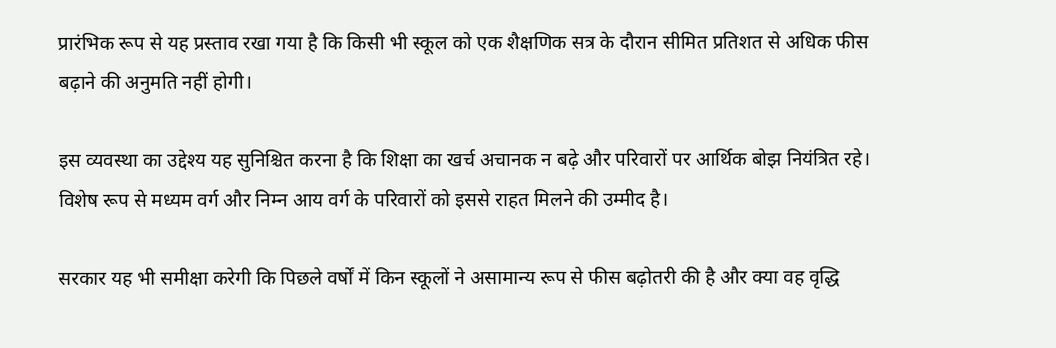प्रारंभिक रूप से यह प्रस्ताव रखा गया है कि किसी भी स्कूल को एक शैक्षणिक सत्र के दौरान सीमित प्रतिशत से अधिक फीस बढ़ाने की अनुमति नहीं होगी।

इस व्यवस्था का उद्देश्य यह सुनिश्चित करना है कि शिक्षा का खर्च अचानक न बढ़े और परिवारों पर आर्थिक बोझ नियंत्रित रहे। विशेष रूप से मध्यम वर्ग और निम्न आय वर्ग के परिवारों को इससे राहत मिलने की उम्मीद है।

सरकार यह भी समीक्षा करेगी कि पिछले वर्षों में किन स्कूलों ने असामान्य रूप से फीस बढ़ोतरी की है और क्या वह वृद्धि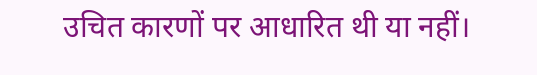उचित कारणों पर आधारित थी या नहीं।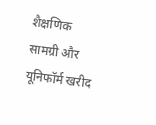शैक्षणिक सामग्री और यूनिफॉर्म खरीद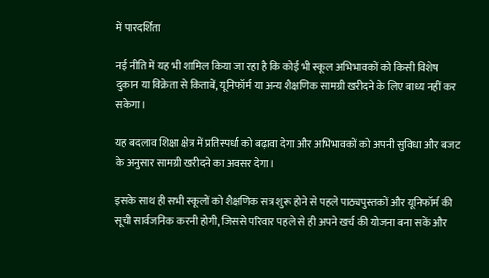में पारदर्शिता

नई नीति में यह भी शामिल किया जा रहा है कि कोई भी स्कूल अभिभावकों को किसी विशेष दुकान या विक्रेता से किताबें, यूनिफॉर्म या अन्य शैक्षणिक सामग्री खरीदने के लिए बाध्य नहीं कर सकेगा।

यह बदलाव शिक्षा क्षेत्र में प्रतिस्पर्धा को बढ़ावा देगा और अभिभावकों को अपनी सुविधा और बजट के अनुसार सामग्री खरीदने का अवसर देगा।

इसके साथ ही सभी स्कूलों को शैक्षणिक सत्र शुरू होने से पहले पाठ्यपुस्तकों और यूनिफॉर्म की सूची सार्वजनिक करनी होगी, जिससे परिवार पहले से ही अपने खर्च की योजना बना सकें और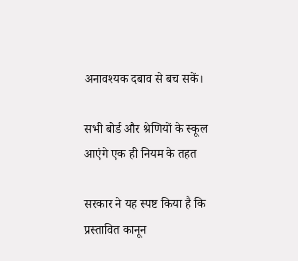अनावश्यक दबाव से बच सकें।

सभी बोर्ड और श्रेणियों के स्कूल आएंगे एक ही नियम के तहत

सरकार ने यह स्पष्ट किया है कि प्रस्तावित कानून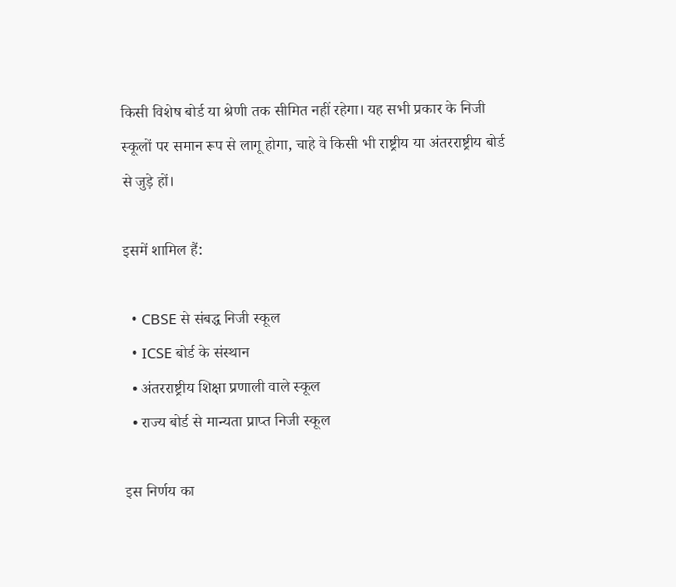किसी विशेष बोर्ड या श्रेणी तक सीमित नहीं रहेगा। यह सभी प्रकार के निजी स्कूलों पर समान रूप से लागू होगा, चाहे वे किसी भी राष्ट्रीय या अंतरराष्ट्रीय बोर्ड से जुड़े हों।

इसमें शामिल हैं:

  • CBSE से संबद्ध निजी स्कूल
  • ICSE बोर्ड के संस्थान
  • अंतरराष्ट्रीय शिक्षा प्रणाली वाले स्कूल
  • राज्य बोर्ड से मान्यता प्राप्त निजी स्कूल

इस निर्णय का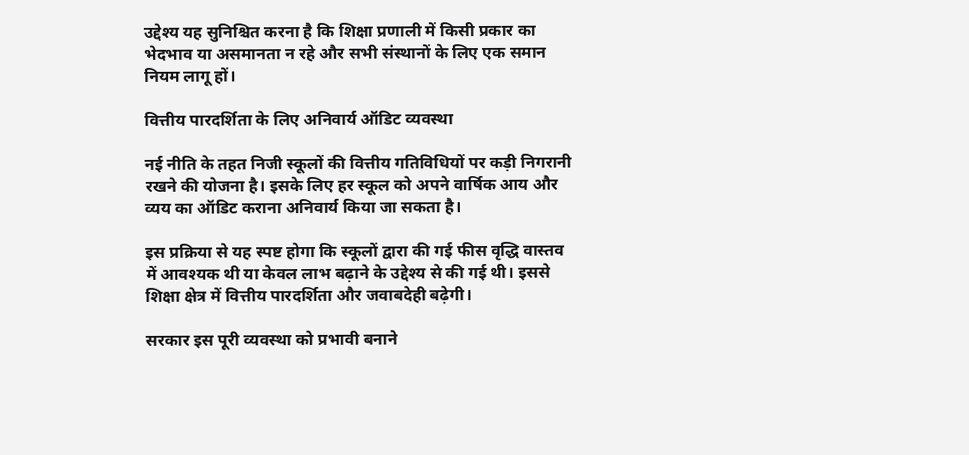उद्देश्य यह सुनिश्चित करना है कि शिक्षा प्रणाली में किसी प्रकार का भेदभाव या असमानता न रहे और सभी संस्थानों के लिए एक समान नियम लागू हों।

वित्तीय पारदर्शिता के लिए अनिवार्य ऑडिट व्यवस्था

नई नीति के तहत निजी स्कूलों की वित्तीय गतिविधियों पर कड़ी निगरानी रखने की योजना है। इसके लिए हर स्कूल को अपने वार्षिक आय और व्यय का ऑडिट कराना अनिवार्य किया जा सकता है।

इस प्रक्रिया से यह स्पष्ट होगा कि स्कूलों द्वारा की गई फीस वृद्धि वास्तव में आवश्यक थी या केवल लाभ बढ़ाने के उद्देश्य से की गई थी। इससे शिक्षा क्षेत्र में वित्तीय पारदर्शिता और जवाबदेही बढ़ेगी।

सरकार इस पूरी व्यवस्था को प्रभावी बनाने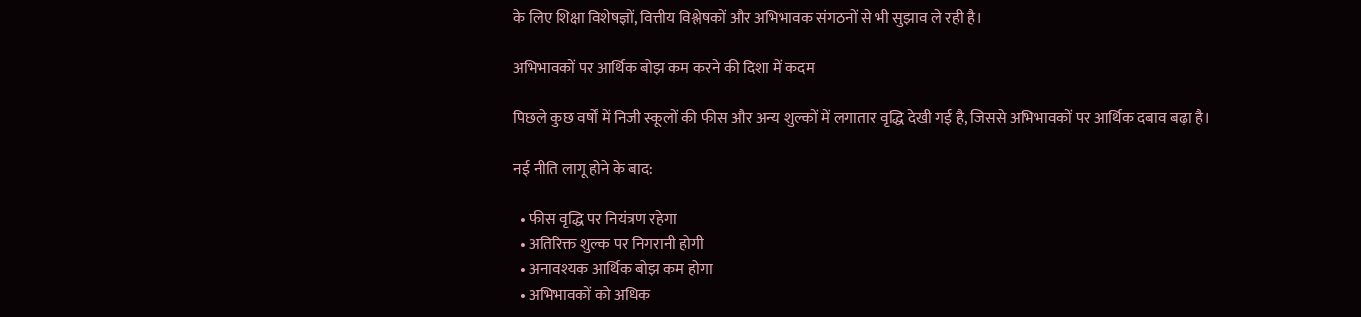के लिए शिक्षा विशेषज्ञों, वित्तीय विश्लेषकों और अभिभावक संगठनों से भी सुझाव ले रही है।

अभिभावकों पर आर्थिक बोझ कम करने की दिशा में कदम

पिछले कुछ वर्षों में निजी स्कूलों की फीस और अन्य शुल्कों में लगातार वृद्धि देखी गई है, जिससे अभिभावकों पर आर्थिक दबाव बढ़ा है।

नई नीति लागू होने के बाद:

  • फीस वृद्धि पर नियंत्रण रहेगा
  • अतिरिक्त शुल्क पर निगरानी होगी
  • अनावश्यक आर्थिक बोझ कम होगा
  • अभिभावकों को अधिक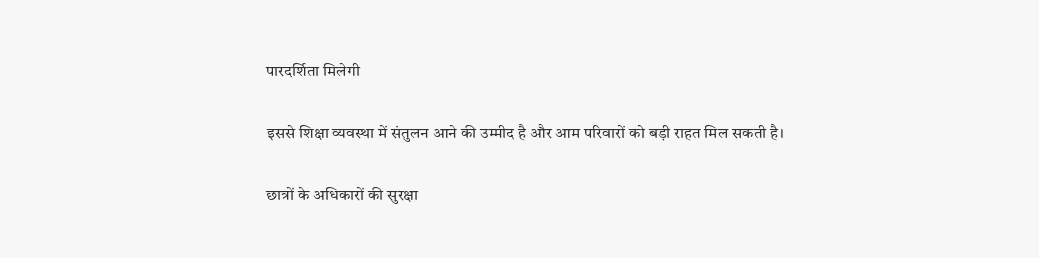पारदर्शिता मिलेगी

इससे शिक्षा व्यवस्था में संतुलन आने की उम्मीद है और आम परिवारों को बड़ी राहत मिल सकती है।

छात्रों के अधिकारों की सुरक्षा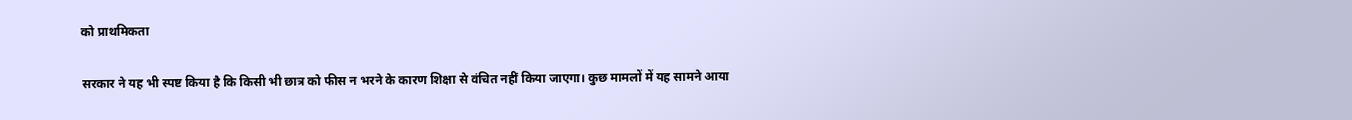को प्राथमिकता

सरकार ने यह भी स्पष्ट किया है कि किसी भी छात्र को फीस न भरने के कारण शिक्षा से वंचित नहीं किया जाएगा। कुछ मामलों में यह सामने आया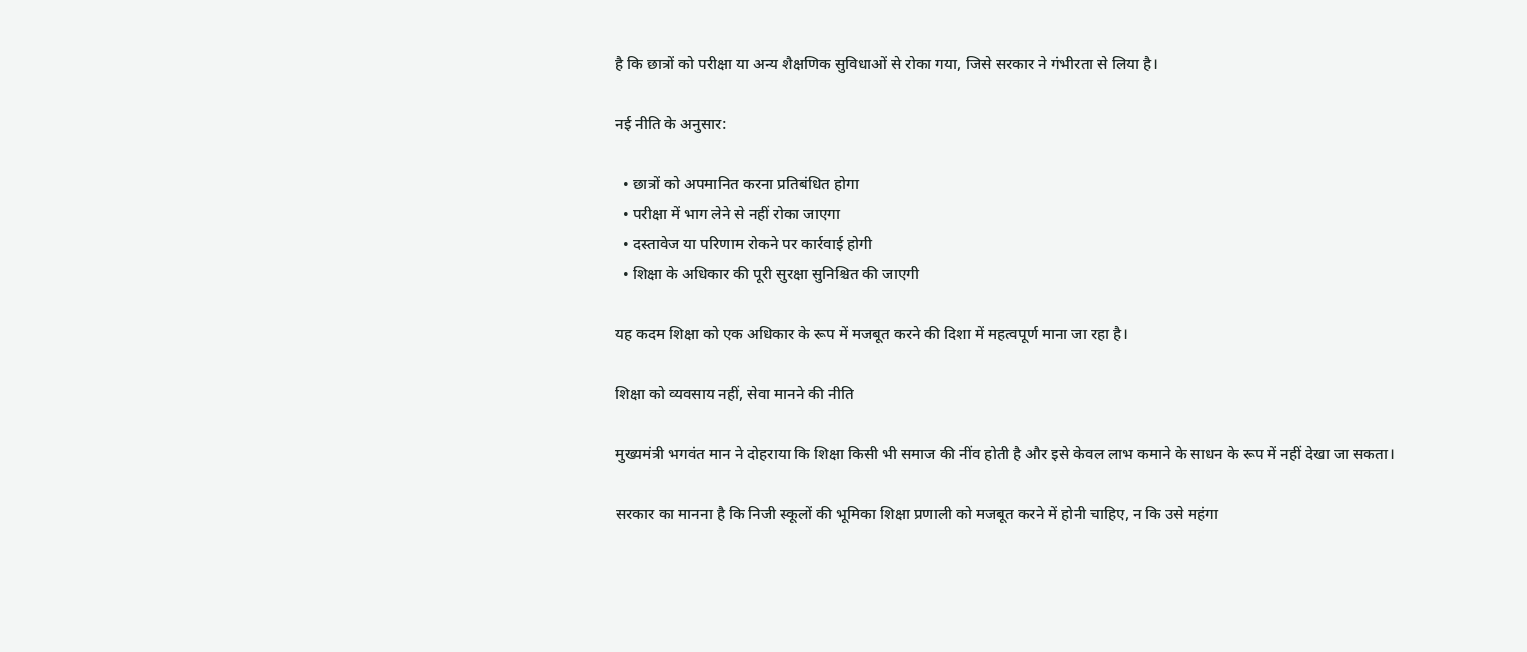है कि छात्रों को परीक्षा या अन्य शैक्षणिक सुविधाओं से रोका गया, जिसे सरकार ने गंभीरता से लिया है।

नई नीति के अनुसार:

  • छात्रों को अपमानित करना प्रतिबंधित होगा
  • परीक्षा में भाग लेने से नहीं रोका जाएगा
  • दस्तावेज या परिणाम रोकने पर कार्रवाई होगी
  • शिक्षा के अधिकार की पूरी सुरक्षा सुनिश्चित की जाएगी

यह कदम शिक्षा को एक अधिकार के रूप में मजबूत करने की दिशा में महत्वपूर्ण माना जा रहा है।

शिक्षा को व्यवसाय नहीं, सेवा मानने की नीति

मुख्यमंत्री भगवंत मान ने दोहराया कि शिक्षा किसी भी समाज की नींव होती है और इसे केवल लाभ कमाने के साधन के रूप में नहीं देखा जा सकता।

सरकार का मानना है कि निजी स्कूलों की भूमिका शिक्षा प्रणाली को मजबूत करने में होनी चाहिए, न कि उसे महंगा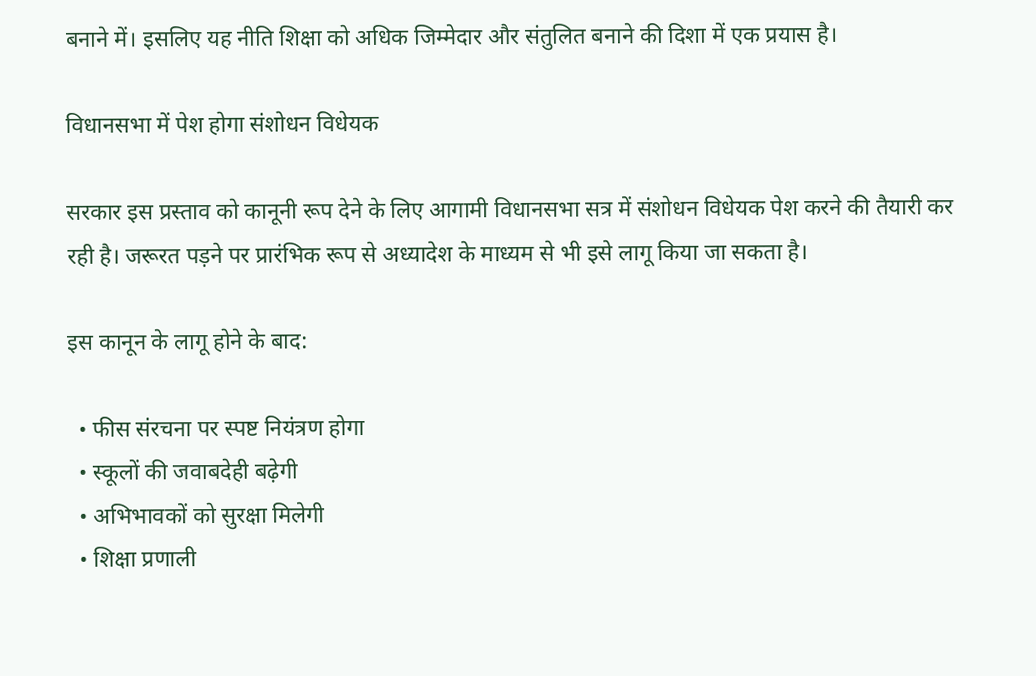बनाने में। इसलिए यह नीति शिक्षा को अधिक जिम्मेदार और संतुलित बनाने की दिशा में एक प्रयास है।

विधानसभा में पेश होगा संशोधन विधेयक

सरकार इस प्रस्ताव को कानूनी रूप देने के लिए आगामी विधानसभा सत्र में संशोधन विधेयक पेश करने की तैयारी कर रही है। जरूरत पड़ने पर प्रारंभिक रूप से अध्यादेश के माध्यम से भी इसे लागू किया जा सकता है।

इस कानून के लागू होने के बाद:

  • फीस संरचना पर स्पष्ट नियंत्रण होगा
  • स्कूलों की जवाबदेही बढ़ेगी
  • अभिभावकों को सुरक्षा मिलेगी
  • शिक्षा प्रणाली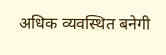अधिक व्यवस्थित बनेगी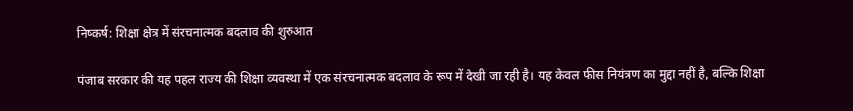निष्कर्ष: शिक्षा क्षेत्र में संरचनात्मक बदलाव की शुरुआत

पंजाब सरकार की यह पहल राज्य की शिक्षा व्यवस्था में एक संरचनात्मक बदलाव के रूप में देखी जा रही है। यह केवल फीस नियंत्रण का मुद्दा नहीं है, बल्कि शिक्षा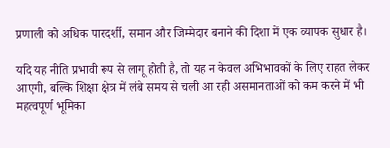प्रणाली को अधिक पारदर्शी, समान और जिम्मेदार बनाने की दिशा में एक व्यापक सुधार है।

यदि यह नीति प्रभावी रूप से लागू होती है, तो यह न केवल अभिभावकों के लिए राहत लेकर आएगी, बल्कि शिक्षा क्षेत्र में लंबे समय से चली आ रही असमानताओं को कम करने में भी महत्वपूर्ण भूमिका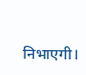निभाएगी।